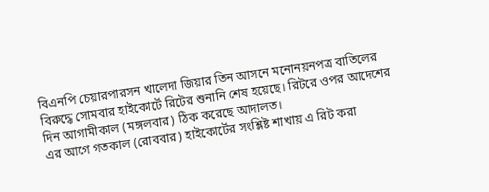বিএনপি চেয়ারপারসন খালেদা জিয়ার তিন আসনে মনোনয়নপত্র বাতিলের বিরুদ্ধে সোমবার হাইকোর্টে রিটের শুনানি শেষ হয়েছে। রিটরে ওপর আদেশের দিন আগামীকাল (মঙ্গলবার) ঠিক করেছে আদালত।
এর আগে গতকাল (রোববার) হাইকোর্টের সংশ্লিষ্ট শাখায় এ রিট করা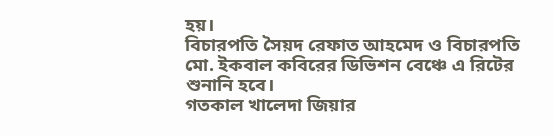হয়।
বিচারপতি সৈয়দ রেফাত আহমেদ ও বিচারপতি মো. ইকবাল কবিরের ডিভিশন বেঞ্চে এ রিটের শুনানি হবে।
গতকাল খালেদা জিয়ার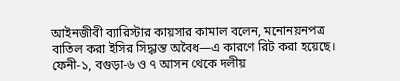আইনজীবী ব্যারিস্টার কায়সার কামাল বলেন, মনোনয়নপত্র বাতিল করা ইসির সিদ্ধান্ত অবৈধ—এ কারণে রিট করা হয়েছে। ফেনী-১, বগুড়া-৬ ও ৭ আসন থেকে দলীয়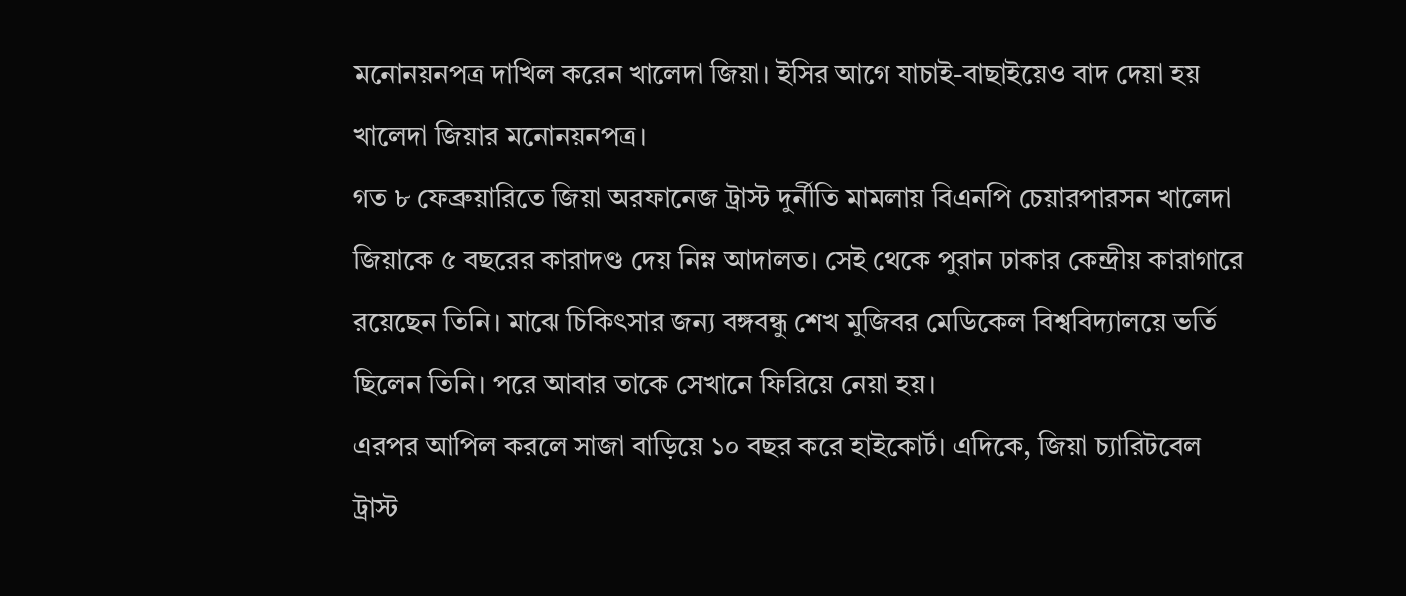মনোনয়নপত্র দাখিল করেন খালেদা জিয়া। ইসির আগে যাচাই-বাছাইয়েও বাদ দেয়া হয় খালেদা জিয়ার মনোনয়নপত্র।
গত ৮ ফেব্রুয়ারিতে জিয়া অরফানেজ ট্রাস্ট দুর্নীতি মামলায় বিএনপি চেয়ারপারসন খালেদা জিয়াকে ৫ বছরের কারাদণ্ড দেয় নিম্ন আদালত। সেই থেকে পুরান ঢাকার কেন্দ্রীয় কারাগারে রয়েছেন তিনি। মাঝে চিকিৎসার জন্য বঙ্গবন্ধু শেখ মুজিবর মেডিকেল বিশ্ববিদ্যালয়ে ভর্তি ছিলেন তিনি। পরে আবার তাকে সেখানে ফিরিয়ে নেয়া হয়।
এরপর আপিল করলে সাজা বাড়িয়ে ১০ বছর করে হাইকোর্ট। এদিকে, জিয়া চ্যারিটবেল ট্রাস্ট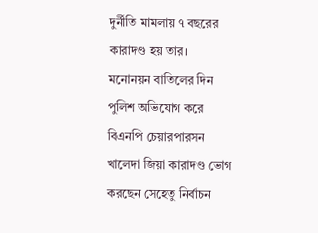দুর্নীতি মামলায় ৭ বছরের কারাদণ্ড হয় তার।
মনোনয়ন বাতিলের দিন পুলিশ অভিযোগ করে বিএনপি চেয়ারপারসন খালেদা জিয়া কারাদণ্ড ভোগ করছেন সেহেতু নির্বাচন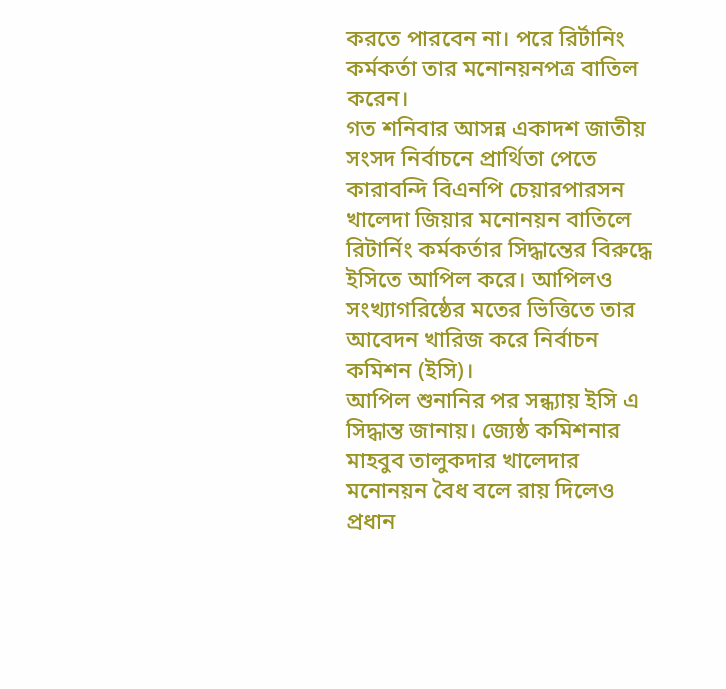করতে পারবেন না। পরে রির্টানিং কর্মকর্তা তার মনোনয়নপত্র বাতিল করেন।
গত শনিবার আসন্ন একাদশ জাতীয় সংসদ নির্বাচনে প্রার্থিতা পেতে কারাবন্দি বিএনপি চেয়ারপারসন খালেদা জিয়ার মনোনয়ন বাতিলে রিটার্নিং কর্মকর্তার সিদ্ধান্তের বিরুদ্ধে ইসিতে আপিল করে। আপিলও সংখ্যাগরিষ্ঠের মতের ভিত্তিতে তার আবেদন খারিজ করে নির্বাচন কমিশন (ইসি)।
আপিল শুনানির পর সন্ধ্যায় ইসি এ সিদ্ধান্ত জানায়। জ্যেষ্ঠ কমিশনার মাহবুব তালুকদার খালেদার মনোনয়ন বৈধ বলে রায় দিলেও প্রধান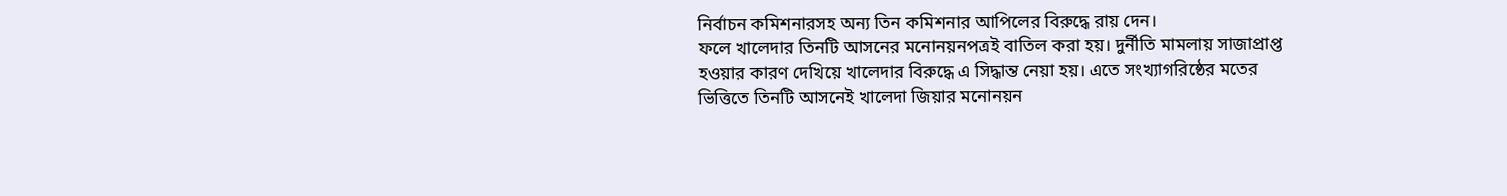নির্বাচন কমিশনারসহ অন্য তিন কমিশনার আপিলের বিরুদ্ধে রায় দেন।
ফলে খালেদার তিনটি আসনের মনোনয়নপত্রই বাতিল করা হয়। দুর্নীতি মামলায় সাজাপ্রাপ্ত হওয়ার কারণ দেখিয়ে খালেদার বিরুদ্ধে এ সিদ্ধান্ত নেয়া হয়। এতে সংখ্যাগরিষ্ঠের মতের ভিত্তিতে তিনটি আসনেই খালেদা জিয়ার মনোনয়ন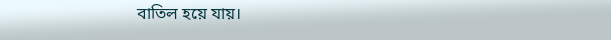বাতিল হয়ে যায়।